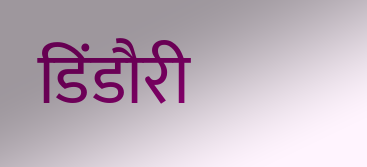डिंडौरी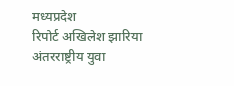मध्यप्रदेश
रिपोर्ट अखिलेश झारिया
अंतरराष्ट्रीय युवा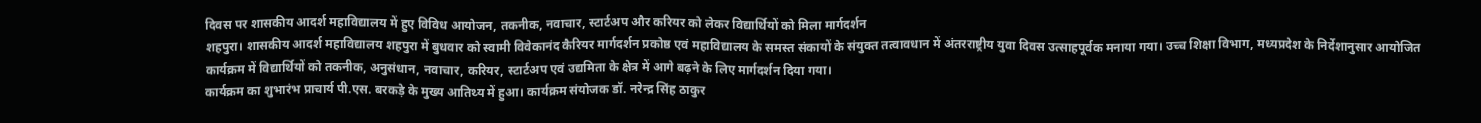दिवस पर शासकीय आदर्श महाविद्यालय में हुए विविध आयोजन, तकनीक, नवाचार, स्टार्टअप और करियर को लेकर विद्यार्थियों को मिला मार्गदर्शन
शहपुरा। शासकीय आदर्श महाविद्यालय शहपुरा में बुधवार को स्वामी विवेकानंद कैरियर मार्गदर्शन प्रकोष्ठ एवं महाविद्यालय के समस्त संकायों के संयुक्त तत्वावधान में अंतरराष्ट्रीय युवा दिवस उत्साहपूर्वक मनाया गया। उच्च शिक्षा विभाग, मध्यप्रदेश के निर्देशानुसार आयोजित कार्यक्रम में विद्यार्थियों को तकनीक, अनुसंधान, नवाचार, करियर, स्टार्टअप एवं उद्यमिता के क्षेत्र में आगे बढ़ने के लिए मार्गदर्शन दिया गया।
कार्यक्रम का शुभारंभ प्राचार्य पी.एस. बरकड़े के मुख्य आतिथ्य में हुआ। कार्यक्रम संयोजक डॉ. नरेन्द्र सिंह ठाकुर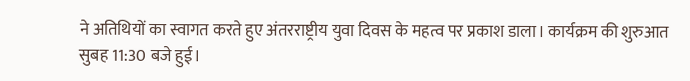ने अतिथियों का स्वागत करते हुए अंतरराष्ट्रीय युवा दिवस के महत्व पर प्रकाश डाला। कार्यक्रम की शुरुआत सुबह 11:30 बजे हुई।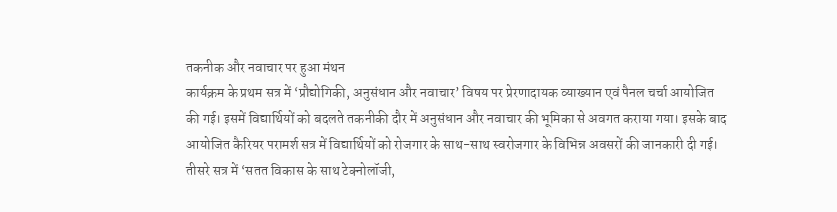तकनीक और नवाचार पर हुआ मंथन
कार्यक्रम के प्रथम सत्र में ‘प्रौद्योगिकी, अनुसंधान और नवाचार’ विषय पर प्रेरणादायक व्याख्यान एवं पैनल चर्चा आयोजित की गई। इसमें विद्यार्थियों को बदलते तकनीकी दौर में अनुसंधान और नवाचार की भूमिका से अवगत कराया गया। इसके बाद आयोजित कैरियर परामर्श सत्र में विद्यार्थियों को रोजगार के साथ-साथ स्वरोजगार के विभिन्न अवसरों की जानकारी दी गई।
तीसरे सत्र में ‘सतत विकास के साथ टेक्नोलॉजी,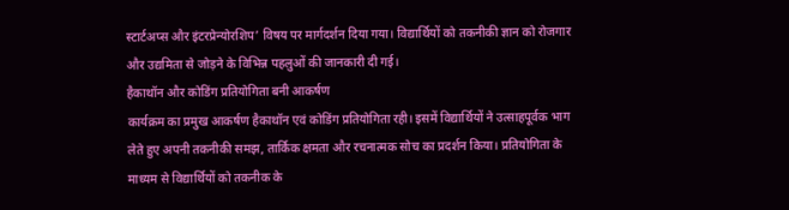स्टार्टअप्स और इंटरप्रेन्योरशिप’ विषय पर मार्गदर्शन दिया गया। विद्यार्थियों को तकनीकी ज्ञान को रोजगार और उद्यमिता से जोड़ने के विभिन्न पहलुओं की जानकारी दी गई।
हैकाथॉन और कोडिंग प्रतियोगिता बनी आकर्षण
कार्यक्रम का प्रमुख आकर्षण हैकाथॉन एवं कोडिंग प्रतियोगिता रही। इसमें विद्यार्थियों ने उत्साहपूर्वक भाग लेते हुए अपनी तकनीकी समझ, तार्किक क्षमता और रचनात्मक सोच का प्रदर्शन किया। प्रतियोगिता के माध्यम से विद्यार्थियों को तकनीक के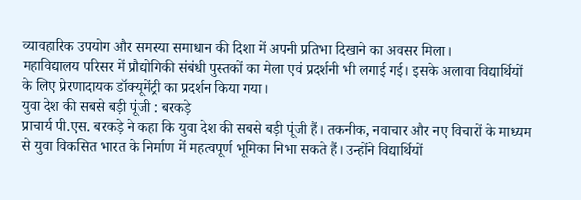व्यावहारिक उपयोग और समस्या समाधान की दिशा में अपनी प्रतिभा दिखाने का अवसर मिला।
महाविद्यालय परिसर में प्रौद्योगिकी संबंधी पुस्तकों का मेला एवं प्रदर्शनी भी लगाई गई। इसके अलावा विद्यार्थियों के लिए प्रेरणादायक डॉक्यूमेंट्री का प्रदर्शन किया गया।
युवा देश की सबसे बड़ी पूंजी : बरकड़े
प्राचार्य पी.एस. बरकड़े ने कहा कि युवा देश की सबसे बड़ी पूंजी हैं। तकनीक, नवाचार और नए विचारों के माध्यम से युवा विकसित भारत के निर्माण में महत्वपूर्ण भूमिका निभा सकते हैं। उन्होंने विद्यार्थियों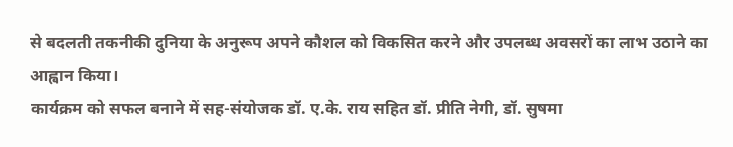से बदलती तकनीकी दुनिया के अनुरूप अपने कौशल को विकसित करने और उपलब्ध अवसरों का लाभ उठाने का आह्वान किया।
कार्यक्रम को सफल बनाने में सह-संयोजक डॉ. ए.के. राय सहित डॉ. प्रीति नेगी, डॉ. सुषमा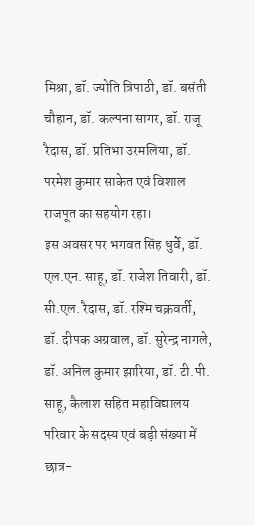मिश्रा, डॉ. ज्योति त्रिपाठी, डॉ. बसंती चौहान, डॉ. कल्पना सागर, डॉ. राजू रैदास, डॉ. प्रतिभा उरमलिया, डॉ. परमेश कुमार साकेत एवं विशाल राजपूत का सहयोग रहा।
इस अवसर पर भगवत सिंह धुर्वे, डॉ. एल.एन. साहू, डॉ. राजेश तिवारी, डॉ. सी.एल. रैदास, डॉ. रश्मि चक्रवर्ती, डॉ. दीपक अग्रवाल, डॉ. सुरेन्द्र नागले, डॉ. अनिल कुमार झारिया, डॉ. टी.पी. साहू, कैलाश सहित महाविद्यालय परिवार के सदस्य एवं बड़ी संख्या में छात्र-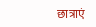छात्राएं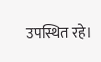उपस्थित रहे।